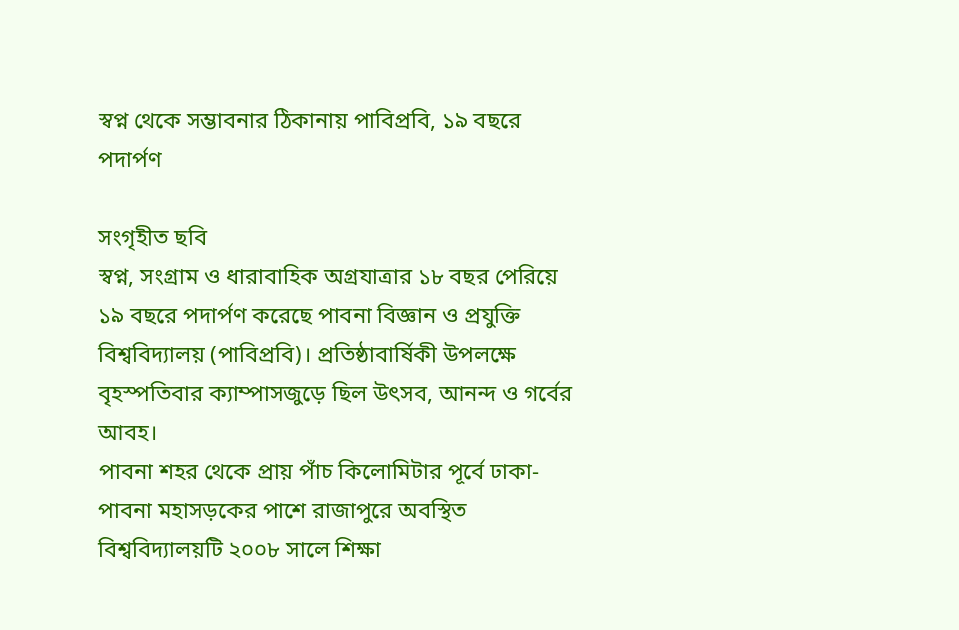স্বপ্ন থেকে সম্ভাবনার ঠিকানায় পাবিপ্রবি, ১৯ বছরে পদার্পণ

সংগৃহীত ছবি
স্বপ্ন, সংগ্রাম ও ধারাবাহিক অগ্রযাত্রার ১৮ বছর পেরিয়ে ১৯ বছরে পদার্পণ করেছে পাবনা বিজ্ঞান ও প্রযুক্তি বিশ্ববিদ্যালয় (পাবিপ্রবি)। প্রতিষ্ঠাবার্ষিকী উপলক্ষে বৃহস্পতিবার ক্যাম্পাসজুড়ে ছিল উৎসব, আনন্দ ও গর্বের আবহ।
পাবনা শহর থেকে প্রায় পাঁচ কিলোমিটার পূর্বে ঢাকা-পাবনা মহাসড়কের পাশে রাজাপুরে অবস্থিত বিশ্ববিদ্যালয়টি ২০০৮ সালে শিক্ষা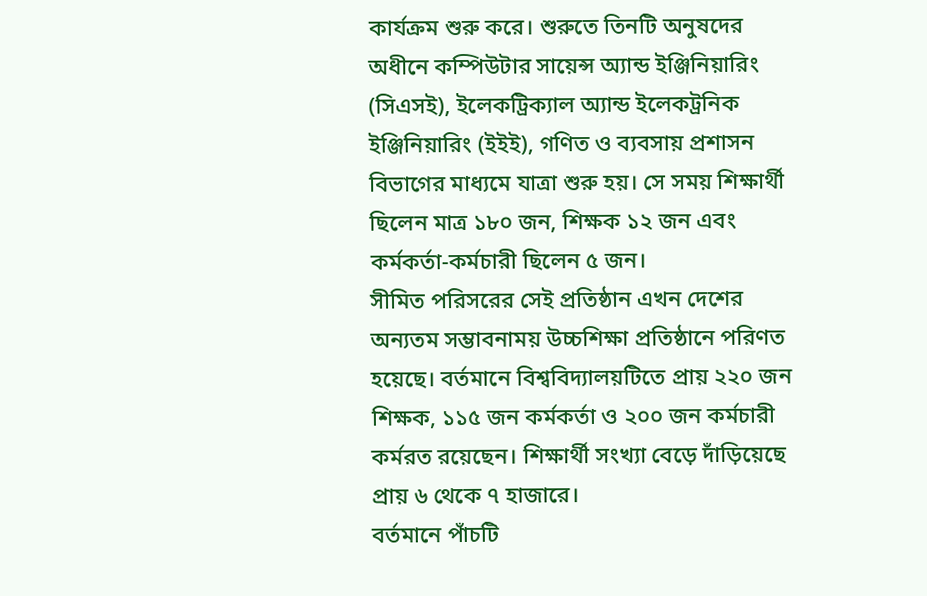কার্যক্রম শুরু করে। শুরুতে তিনটি অনুষদের অধীনে কম্পিউটার সায়েন্স অ্যান্ড ইঞ্জিনিয়ারিং (সিএসই), ইলেকট্রিক্যাল অ্যান্ড ইলেকট্রনিক ইঞ্জিনিয়ারিং (ইইই), গণিত ও ব্যবসায় প্রশাসন বিভাগের মাধ্যমে যাত্রা শুরু হয়। সে সময় শিক্ষার্থী ছিলেন মাত্র ১৮০ জন, শিক্ষক ১২ জন এবং কর্মকর্তা-কর্মচারী ছিলেন ৫ জন।
সীমিত পরিসরের সেই প্রতিষ্ঠান এখন দেশের অন্যতম সম্ভাবনাময় উচ্চশিক্ষা প্রতিষ্ঠানে পরিণত হয়েছে। বর্তমানে বিশ্ববিদ্যালয়টিতে প্রায় ২২০ জন শিক্ষক, ১১৫ জন কর্মকর্তা ও ২০০ জন কর্মচারী কর্মরত রয়েছেন। শিক্ষার্থী সংখ্যা বেড়ে দাঁড়িয়েছে প্রায় ৬ থেকে ৭ হাজারে।
বর্তমানে পাঁচটি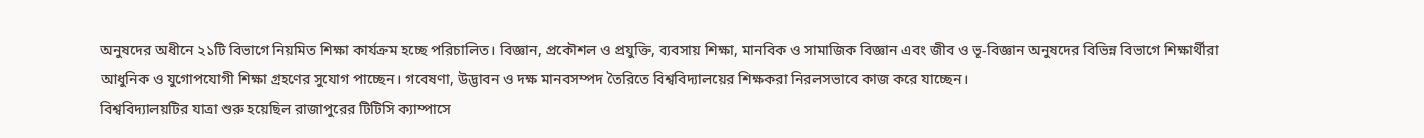অনুষদের অধীনে ২১টি বিভাগে নিয়মিত শিক্ষা কার্যক্রম হচ্ছে পরিচালিত। বিজ্ঞান, প্রকৌশল ও প্রযুক্তি, ব্যবসায় শিক্ষা, মানবিক ও সামাজিক বিজ্ঞান এবং জীব ও ভূ-বিজ্ঞান অনুষদের বিভিন্ন বিভাগে শিক্ষার্থীরা আধুনিক ও যুগোপযোগী শিক্ষা গ্রহণের সুযোগ পাচ্ছেন। গবেষণা, উদ্ভাবন ও দক্ষ মানবসম্পদ তৈরিতে বিশ্ববিদ্যালয়ের শিক্ষকরা নিরলসভাবে কাজ করে যাচ্ছেন।
বিশ্ববিদ্যালয়টির যাত্রা শুরু হয়েছিল রাজাপুরের টিটিসি ক্যাম্পাসে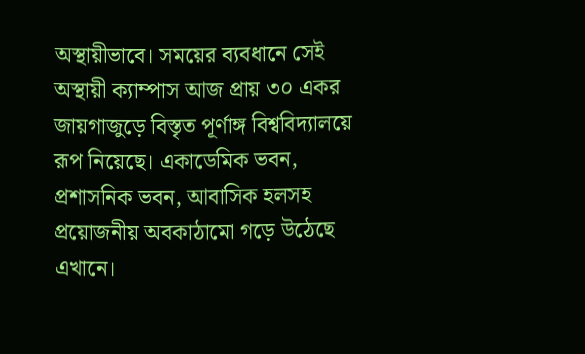অস্থায়ীভাবে। সময়ের ব্যবধানে সেই অস্থায়ী ক্যাম্পাস আজ প্রায় ৩০ একর জায়গাজুড়ে বিস্তৃত পূর্ণাঙ্গ বিশ্ববিদ্যালয়ে রূপ নিয়েছে। একাডেমিক ভবন, প্রশাসনিক ভবন, আবাসিক হলসহ প্রয়োজনীয় অবকাঠামো গড়ে উঠেছে এখানে।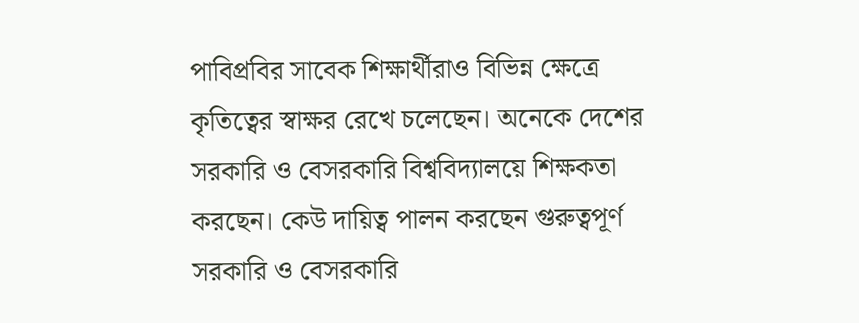পাবিপ্রবির সাবেক শিক্ষার্থীরাও বিভিন্ন ক্ষেত্রে কৃতিত্বের স্বাক্ষর রেখে চলেছেন। অনেকে দেশের সরকারি ও বেসরকারি বিশ্ববিদ্যালয়ে শিক্ষকতা করছেন। কেউ দায়িত্ব পালন করছেন গুরুত্বপূর্ণ সরকারি ও বেসরকারি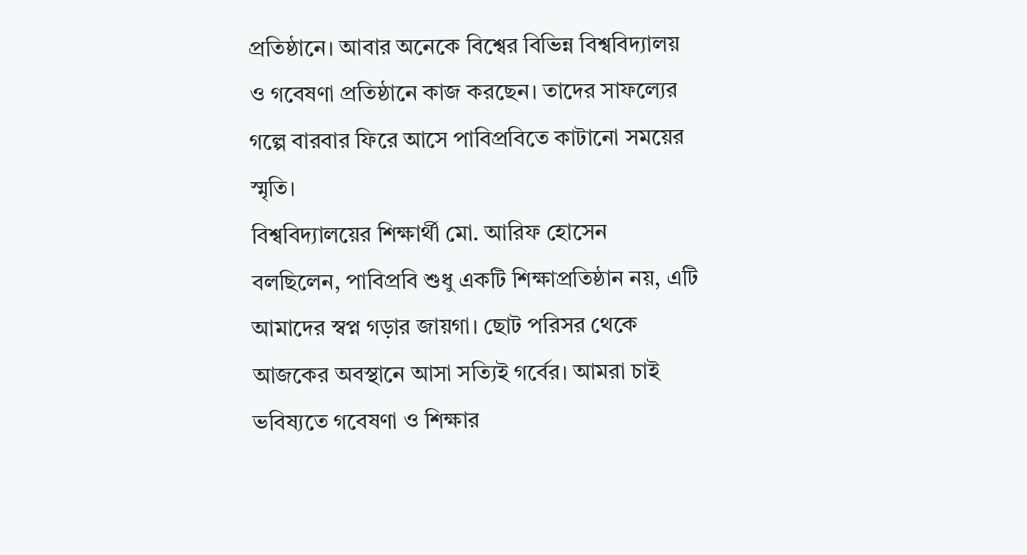প্রতিষ্ঠানে। আবার অনেকে বিশ্বের বিভিন্ন বিশ্ববিদ্যালয় ও গবেষণা প্রতিষ্ঠানে কাজ করছেন। তাদের সাফল্যের গল্পে বারবার ফিরে আসে পাবিপ্রবিতে কাটানো সময়ের স্মৃতি।
বিশ্ববিদ্যালয়ের শিক্ষার্থী মো. আরিফ হোসেন বলছিলেন, পাবিপ্রবি শুধু একটি শিক্ষাপ্রতিষ্ঠান নয়, এটি আমাদের স্বপ্ন গড়ার জায়গা। ছোট পরিসর থেকে আজকের অবস্থানে আসা সত্যিই গর্বের। আমরা চাই ভবিষ্যতে গবেষণা ও শিক্ষার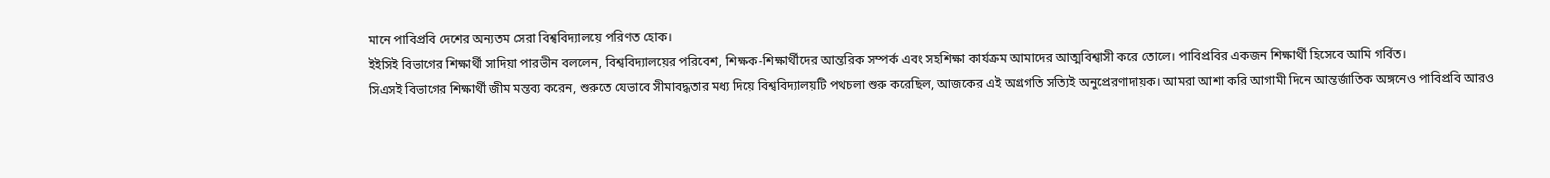মানে পাবিপ্রবি দেশের অন্যতম সেরা বিশ্ববিদ্যালয়ে পরিণত হোক।
ইইসিই বিভাগের শিক্ষার্থী সাদিয়া পারভীন বললেন, বিশ্ববিদ্যালয়ের পরিবেশ, শিক্ষক-শিক্ষার্থীদের আন্তরিক সম্পর্ক এবং সহশিক্ষা কার্যক্রম আমাদের আত্মবিশ্বাসী করে তোলে। পাবিপ্রবির একজন শিক্ষার্থী হিসেবে আমি গর্বিত।
সিএসই বিভাগের শিক্ষার্থী জীম মন্তব্য করেন, শুরুতে যেভাবে সীমাবদ্ধতার মধ্য দিয়ে বিশ্ববিদ্যালয়টি পথচলা শুরু করেছিল, আজকের এই অগ্রগতি সত্যিই অনুপ্রেরণাদায়ক। আমরা আশা করি আগামী দিনে আন্তর্জাতিক অঙ্গনেও পাবিপ্রবি আরও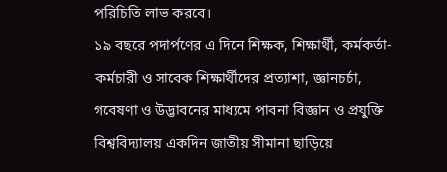পরিচিতি লাভ করবে।
১৯ বছরে পদার্পণের এ দিনে শিক্ষক, শিক্ষার্থী, কর্মকর্তা-কর্মচারী ও সাবেক শিক্ষার্থীদের প্রত্যাশা, জ্ঞানচর্চা, গবেষণা ও উদ্ভাবনের মাধ্যমে পাবনা বিজ্ঞান ও প্রযুক্তি বিশ্ববিদ্যালয় একদিন জাতীয় সীমানা ছাড়িয়ে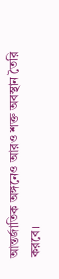আন্তর্জাতিক অঙ্গনেও আরও শক্ত অবস্থান তৈরি করবে।